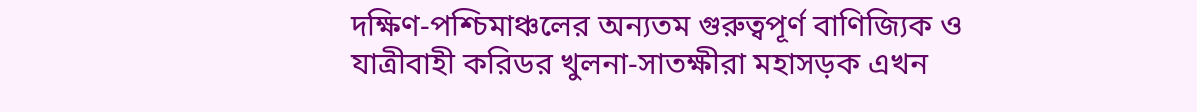দক্ষিণ-পশ্চিমাঞ্চলের অন্যতম গুরুত্বপূর্ণ বাণিজ্যিক ও যাত্রীবাহী করিডর খুলনা-সাতক্ষীরা মহাসড়ক এখন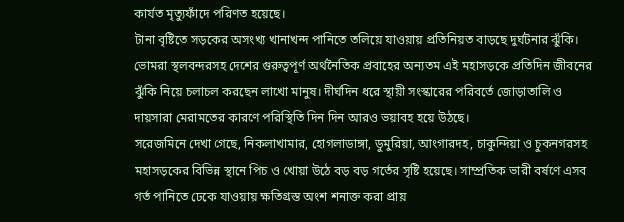কার্যত মৃত্যুফাঁদে পরিণত হয়েছে।
টানা বৃষ্টিতে সড়কের অসংখ্য খানাখন্দ পানিতে তলিয়ে যাওয়ায় প্রতিনিয়ত বাড়ছে দুর্ঘটনার ঝুঁকি। ভোমরা স্থলবন্দরসহ দেশের গুরুত্বপূর্ণ অর্থনৈতিক প্রবাহের অন্যতম এই মহাসড়কে প্রতিদিন জীবনের ঝুঁকি নিয়ে চলাচল করছেন লাখো মানুষ। দীর্ঘদিন ধরে স্থায়ী সংস্কারের পরিবর্তে জোড়াতালি ও দায়সারা মেরামতের কারণে পরিস্থিতি দিন দিন আরও ভয়াবহ হয়ে উঠছে।
সরেজমিনে দেখা গেছে, নিকলাখামার, হোগলাডাঙ্গা, ডুমুরিয়া, আংগারদহ, চাকুন্দিয়া ও চুকনগরসহ মহাসড়কের বিভিন্ন স্থানে পিচ ও খোয়া উঠে বড় বড় গর্তের সৃষ্টি হয়েছে। সাম্প্রতিক ভারী বর্ষণে এসব গর্ত পানিতে ঢেকে যাওয়ায় ক্ষতিগ্রস্ত অংশ শনাক্ত করা প্রায়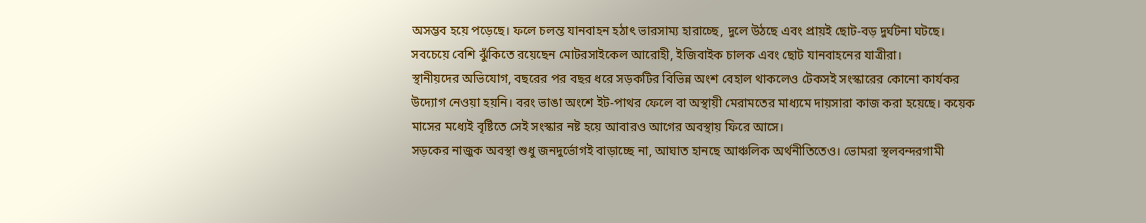অসম্ভব হয়ে পড়েছে। ফলে চলন্ত যানবাহন হঠাৎ ভারসাম্য হারাচ্ছে, দুলে উঠছে এবং প্রায়ই ছোট-বড় দুর্ঘটনা ঘটছে। সবচেয়ে বেশি ঝুঁকিতে রয়েছেন মোটরসাইকেল আরোহী, ইজিবাইক চালক এবং ছোট যানবাহনের যাত্রীরা।
স্থানীয়দের অভিযোগ, বছরের পর বছর ধরে সড়কটির বিভিন্ন অংশ বেহাল থাকলেও টেকসই সংস্কারের কোনো কার্যকর উদ্যোগ নেওয়া হয়নি। বরং ভাঙা অংশে ইট-পাথর ফেলে বা অস্থায়ী মেরামতের মাধ্যমে দায়সারা কাজ করা হয়েছে। কয়েক মাসের মধ্যেই বৃষ্টিতে সেই সংস্কার নষ্ট হয়ে আবারও আগের অবস্থায় ফিরে আসে।
সড়কের নাজুক অবস্থা শুধু জনদুর্ভোগই বাড়াচ্ছে না, আঘাত হানছে আঞ্চলিক অর্থনীতিতেও। ভোমরা স্থলবন্দরগামী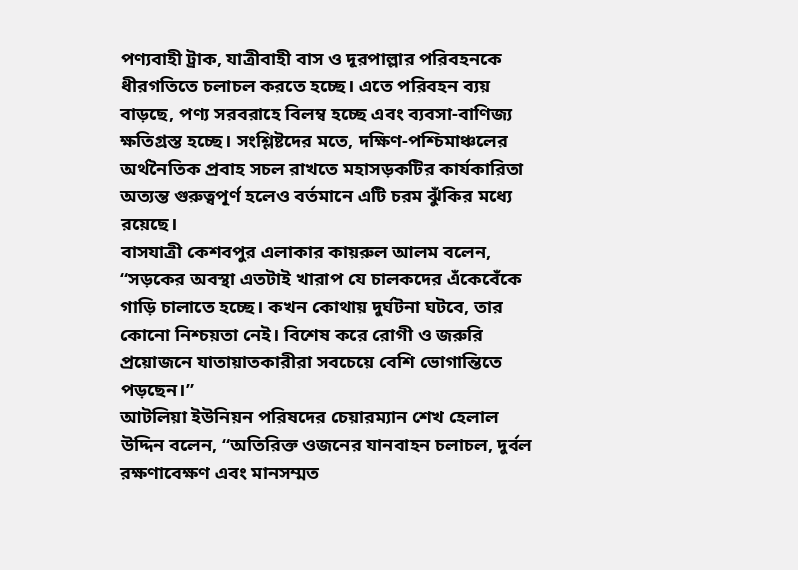পণ্যবাহী ট্রাক, যাত্রীবাহী বাস ও দূরপাল্লার পরিবহনকে ধীরগতিতে চলাচল করতে হচ্ছে। এতে পরিবহন ব্যয় বাড়ছে, পণ্য সরবরাহে বিলম্ব হচ্ছে এবং ব্যবসা-বাণিজ্য ক্ষতিগ্রস্ত হচ্ছে। সংশ্লিষ্টদের মতে, দক্ষিণ-পশ্চিমাঞ্চলের অর্থনৈতিক প্রবাহ সচল রাখতে মহাসড়কটির কার্যকারিতা অত্যন্ত গুরুত্বপূর্ণ হলেও বর্তমানে এটি চরম ঝুঁকির মধ্যে রয়েছে।
বাসযাত্রী কেশবপুর এলাকার কায়রুল আলম বলেন, “সড়কের অবস্থা এতটাই খারাপ যে চালকদের এঁকেবেঁকে গাড়ি চালাতে হচ্ছে। কখন কোথায় দুর্ঘটনা ঘটবে, তার কোনো নিশ্চয়তা নেই। বিশেষ করে রোগী ও জরুরি প্রয়োজনে যাতায়াতকারীরা সবচেয়ে বেশি ভোগান্তিতে পড়ছেন।”
আটলিয়া ইউনিয়ন পরিষদের চেয়ারম্যান শেখ হেলাল উদ্দিন বলেন, “অতিরিক্ত ওজনের যানবাহন চলাচল, দুর্বল রক্ষণাবেক্ষণ এবং মানসম্মত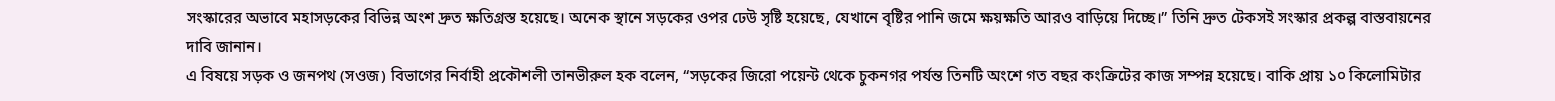সংস্কারের অভাবে মহাসড়কের বিভিন্ন অংশ দ্রুত ক্ষতিগ্রস্ত হয়েছে। অনেক স্থানে সড়কের ওপর ঢেউ সৃষ্টি হয়েছে, যেখানে বৃষ্টির পানি জমে ক্ষয়ক্ষতি আরও বাড়িয়ে দিচ্ছে।” তিনি দ্রুত টেকসই সংস্কার প্রকল্প বাস্তবায়নের দাবি জানান।
এ বিষয়ে সড়ক ও জনপথ (সওজ) বিভাগের নির্বাহী প্রকৌশলী তানভীরুল হক বলেন, “সড়কের জিরো পয়েন্ট থেকে চুকনগর পর্যন্ত তিনটি অংশে গত বছর কংক্রিটের কাজ সম্পন্ন হয়েছে। বাকি প্রায় ১০ কিলোমিটার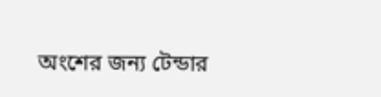অংশের জন্য টেন্ডার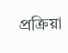প্রক্রিয়া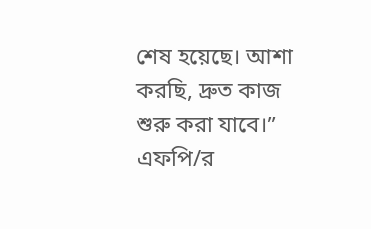শেষ হয়েছে। আশা করছি, দ্রুত কাজ শুরু করা যাবে।”
এফপি/র